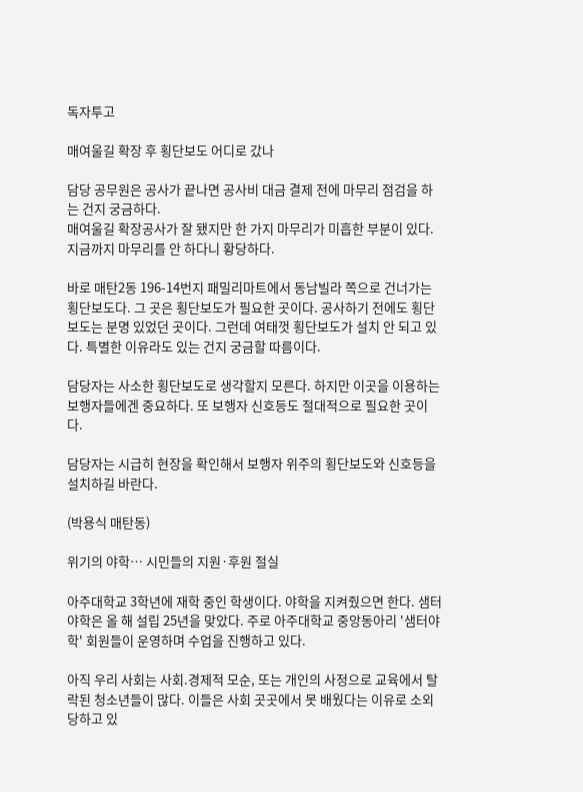독자투고

매여울길 확장 후 횡단보도 어디로 갔나

담당 공무원은 공사가 끝나면 공사비 대금 결제 전에 마무리 점검을 하는 건지 궁금하다.
매여울길 확장공사가 잘 됐지만 한 가지 마무리가 미흡한 부분이 있다. 지금까지 마무리를 안 하다니 황당하다.

바로 매탄2동 196-14번지 패밀리마트에서 동남빌라 쪽으로 건너가는 횡단보도다. 그 곳은 횡단보도가 필요한 곳이다. 공사하기 전에도 횡단보도는 분명 있었던 곳이다. 그런데 여태껏 횡단보도가 설치 안 되고 있다. 특별한 이유라도 있는 건지 궁금할 따름이다.

담당자는 사소한 횡단보도로 생각할지 모른다. 하지만 이곳을 이용하는 보행자들에겐 중요하다. 또 보행자 신호등도 절대적으로 필요한 곳이다.

담당자는 시급히 현장을 확인해서 보행자 위주의 횡단보도와 신호등을 설치하길 바란다.

(박용식 매탄동)

위기의 야학… 시민들의 지원·후원 절실

아주대학교 3학년에 재학 중인 학생이다. 야학을 지켜줬으면 한다. 샘터야학은 올 해 설립 25년을 맞았다. 주로 아주대학교 중앙동아리 '샘터야학' 회원들이 운영하며 수업을 진행하고 있다.

아직 우리 사회는 사회.경제적 모순, 또는 개인의 사정으로 교육에서 탈락된 청소년들이 많다. 이들은 사회 곳곳에서 못 배웠다는 이유로 소외당하고 있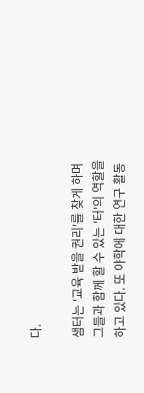다.

샘터는 '교육 받을 권리'를 찾게 하며 그들과 함께 할 수 있는 '터'의 역할을 하고 있다. 또 야학에 대한 연구 활동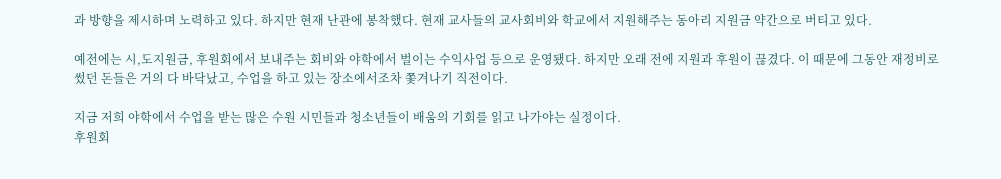과 방향을 제시하며 노력하고 있다. 하지만 현재 난관에 봉착했다. 현재 교사들의 교사회비와 학교에서 지원해주는 동아리 지원금 약간으로 버티고 있다.

예전에는 시,도지원금, 후원회에서 보내주는 회비와 야학에서 벌이는 수익사업 등으로 운영됐다. 하지만 오래 전에 지원과 후원이 끊겼다. 이 때문에 그동안 재정비로 썼던 돈들은 거의 다 바닥났고, 수업을 하고 있는 장소에서조차 쫓겨나기 직전이다.

지금 저희 야학에서 수업을 받는 많은 수원 시민들과 청소년들이 배움의 기회를 읽고 나가야는 실정이다.
후원회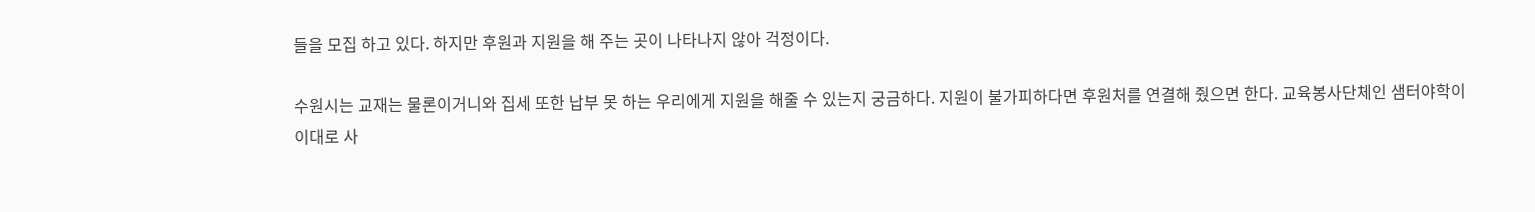들을 모집 하고 있다. 하지만 후원과 지원을 해 주는 곳이 나타나지 않아 걱정이다.

수원시는 교재는 물론이거니와 집세 또한 납부 못 하는 우리에게 지원을 해줄 수 있는지 궁금하다. 지원이 불가피하다면 후원처를 연결해 줬으면 한다. 교육봉사단체인 샘터야학이 이대로 사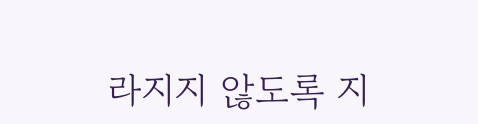라지지 않도록 지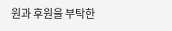원과 후원을 부탁한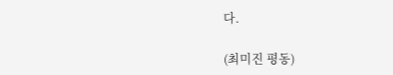다.

(최미진 평동)